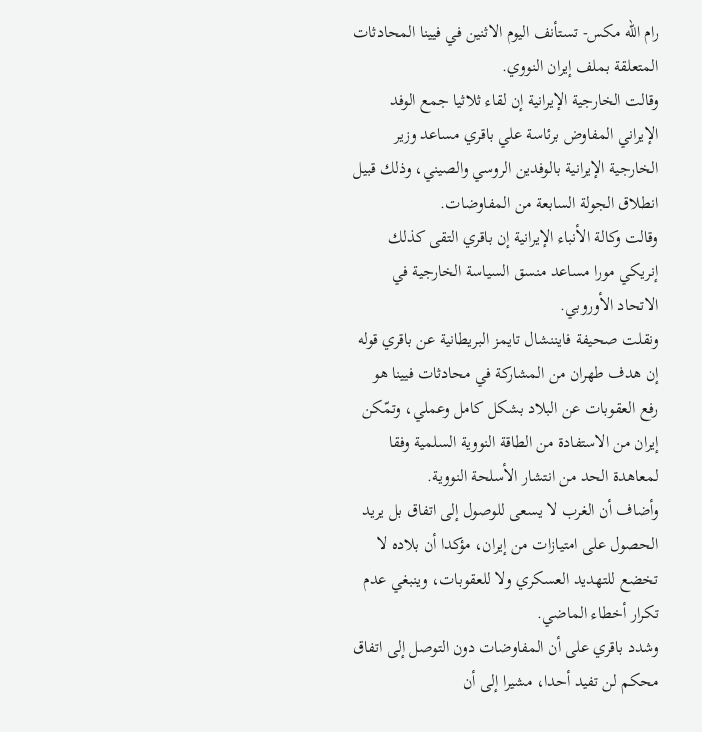رام الله مكس- تستأنف اليوم الاثنين في فيينا المحادثات المتعلقة بملف إيران النووي.
وقالت الخارجية الإيرانية إن لقاء ثلاثيا جمع الوفد الإيراني المفاوض برئاسة علي باقري مساعد وزير الخارجية الإيرانية بالوفدين الروسي والصيني، وذلك قبيل انطلاق الجولة السابعة من المفاوضات.
وقالت وكالة الأنباء الإيرانية إن باقري التقى كذلك إنريكي مورا مساعد منسق السياسة الخارجية في الاتحاد الأوروبي.
ونقلت صحيفة فايننشال تايمز البريطانية عن باقري قوله إن هدف طهران من المشاركة في محادثات فيينا هو رفع العقوبات عن البلاد بشكل كامل وعملي، وتمّكن إيران من الاستفادة من الطاقة النووية السلمية وفقا لمعاهدة الحد من انتشار الأسلحة النووية.
وأضاف أن الغرب لا يسعى للوصول إلى اتفاق بل يريد الحصول على امتيازات من إيران، مؤكدا أن بلاده لا تخضع للتهديد العسكري ولا للعقوبات، وينبغي عدم تكرار أخطاء الماضي.
وشدد باقري على أن المفاوضات دون التوصل إلى اتفاق محكم لن تفيد أحدا، مشيرا إلى أن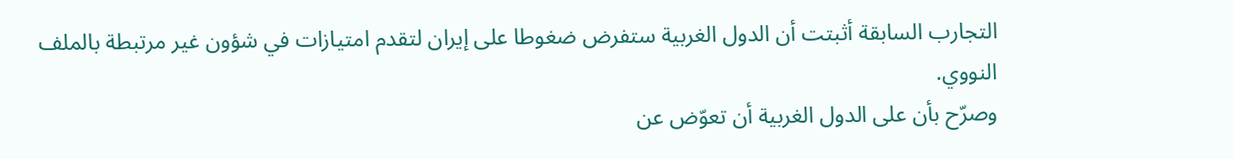التجارب السابقة أثبتت أن الدول الغربية ستفرض ضغوطا على إيران لتقدم امتيازات في شؤون غير مرتبطة بالملف النووي.
وصرّح بأن على الدول الغربية أن تعوّض عن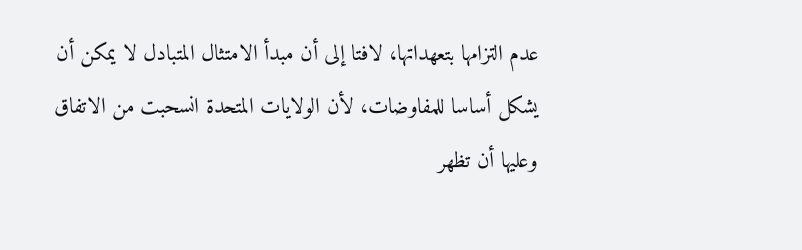عدم التزامها بتعهداتها، لافتا إلى أن مبدأ الامتثال المتبادل لا يمكن أن يشكل أساسا للمفاوضات، لأن الولايات المتحدة انسحبت من الاتفاق وعليها أن تظهر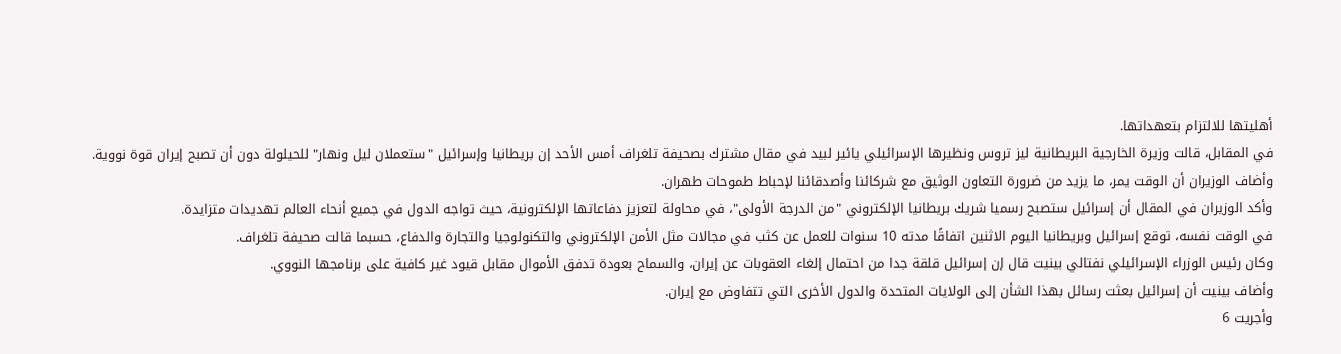أهليتها للالتزام بتعهداتها.
في المقابل، قالت وزيرة الخارجية البريطانية ليز تروس ونظيرها الإسرائيلي يائير لبيد في مقال مشترك بصحيفة تلغراف أمس الأحد إن بريطانيا وإسرائيل "ستعملان ليل ونهار" للحيلولة دون أن تصبح إيران قوة نووية.
وأضاف الوزيران أن الوقت يمر، ما يزيد من ضرورة التعاون الوثيق مع شركائنا وأصدقائنا لإحباط طموحات طهران.
وأكد الوزيران في المقال أن إسرائيل ستصبح رسميا شريك بريطانيا الإلكتروني "من الدرجة الأولى"، في محاولة لتعزيز دفاعاتها الإلكترونية، حيث تواجه الدول في جميع أنحاء العالم تهديدات متزايدة.
في الوقت نفسه، توقع إسرائيل وبريطانيا اليوم الاثنين اتفاقًا مدته 10 سنوات للعمل عن كثب في مجالات مثل الأمن الإلكتروني والتكنولوجيا والتجارة والدفاع، حسبما قالت صحيفة تلغراف.
وكان رئيس الوزراء الإسرائيلي نفتالي بينيت قال إن إسرائيل قلقة جدا من احتمال إلغاء العقوبات عن إيران، والسماح بعودة تدفق الأموال مقابل قيود غير كافية على برنامجها النووي.
وأضاف بينيت أن إسرائيل بعثت رسائل بهذا الشأن إلى الولايات المتحدة والدول الأخرى التي تتفاوض مع إيران.
وأجريت 6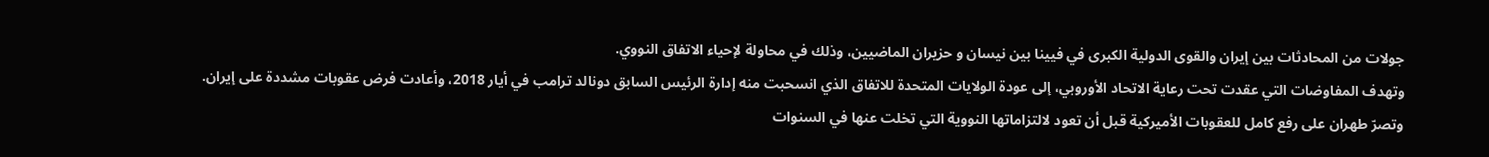جولات من المحادثات بين إيران والقوى الدولية الكبرى في فيينا بين نيسان و حزيران الماضيين، وذلك في محاولة لإحياء الاتفاق النووي.
وتهدف المفاوضات التي عقدت تحت رعاية الاتحاد الأوروبي، إلى عودة الولايات المتحدة للاتفاق الذي انسحبت منه إدارة الرئيس السابق دونالد ترامب في أيار 2018، وأعادت فرض عقوبات مشددة على إيران.
وتصرّ طهران على رفع كامل للعقوبات الأميركية قبل أن تعود لالتزاماتها النووية التي تخلت عنها في السنوات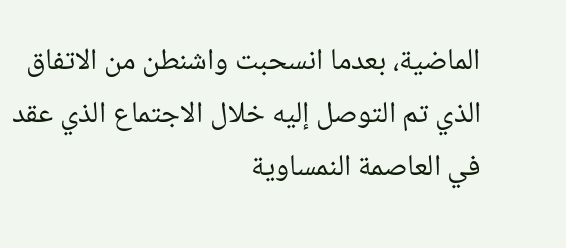الماضية، بعدما انسحبت واشنطن من الاتفاق الذي تم التوصل إليه خلال الاجتماع الذي عقد في العاصمة النمساوية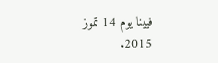فيينا يوم 14 تموز 2015.